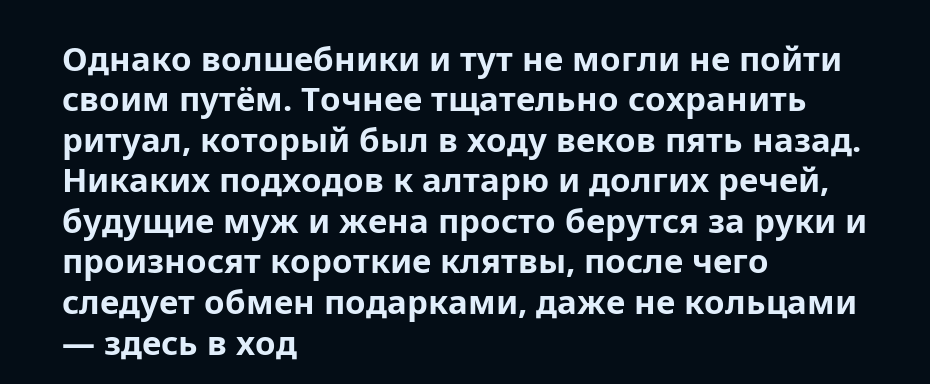Однако волшебники и тут не могли не пойти своим путём. Точнее тщательно сохранить ритуал, который был в ходу веков пять назад. Никаких подходов к алтарю и долгих речей, будущие муж и жена просто берутся за руки и произносят короткие клятвы, после чего следует обмен подарками, даже не кольцами — здесь в ход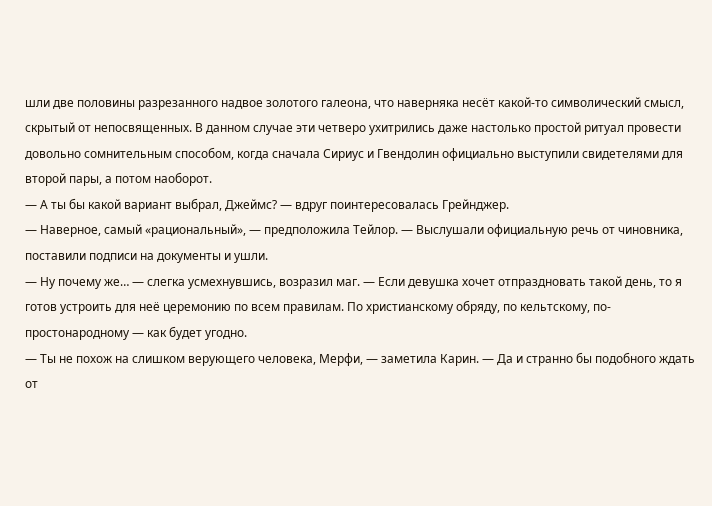шли две половины разрезанного надвое золотого галеона, что наверняка несёт какой-то символический смысл, скрытый от непосвященных. В данном случае эти четверо ухитрились даже настолько простой ритуал провести довольно сомнительным способом, когда сначала Сириус и Гвендолин официально выступили свидетелями для второй пары, а потом наоборот.
— А ты бы какой вариант выбрал, Джеймс? — вдруг поинтересовалась Грейнджер.
— Наверное, самый «рациональный», — предположила Тейлор. — Выслушали официальную речь от чиновника, поставили подписи на документы и ушли.
— Ну почему же… — слегка усмехнувшись, возразил маг. — Если девушка хочет отпраздновать такой день, то я готов устроить для неё церемонию по всем правилам. По христианскому обряду, по кельтскому, по-простонародному — как будет угодно.
— Ты не похож на слишком верующего человека, Мерфи, — заметила Карин. — Да и странно бы подобного ждать от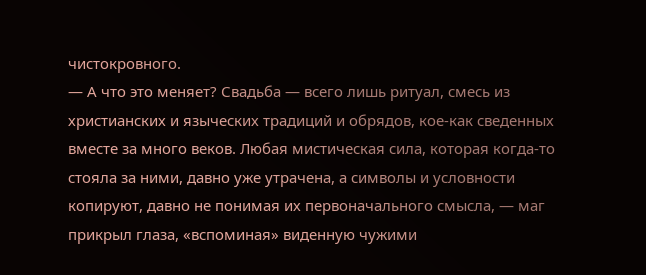чистокровного.
— А что это меняет? Свадьба — всего лишь ритуал, смесь из христианских и языческих традиций и обрядов, кое-как сведенных вместе за много веков. Любая мистическая сила, которая когда-то стояла за ними, давно уже утрачена, а символы и условности копируют, давно не понимая их первоначального смысла, — маг прикрыл глаза, «вспоминая» виденную чужими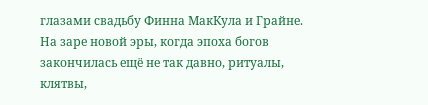глазами свадьбу Финна МакКула и Грайне. На заре новой эры, когда эпоха богов закончилась ещё не так давно, ритуалы, клятвы,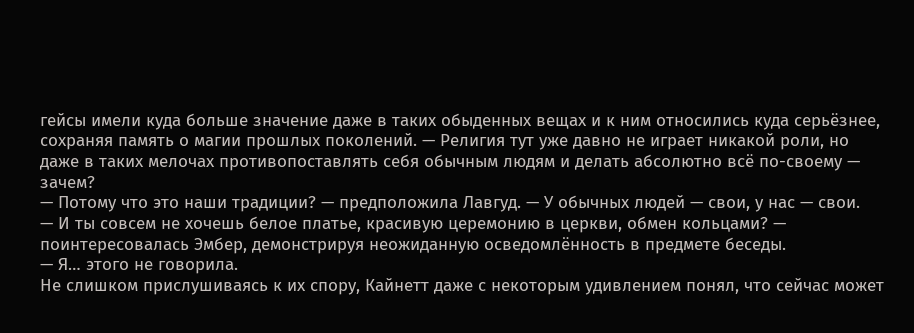гейсы имели куда больше значение даже в таких обыденных вещах и к ним относились куда серьёзнее, сохраняя память о магии прошлых поколений. — Религия тут уже давно не играет никакой роли, но даже в таких мелочах противопоставлять себя обычным людям и делать абсолютно всё по-своему — зачем?
— Потому что это наши традиции? — предположила Лавгуд. — У обычных людей — свои, у нас — свои.
— И ты совсем не хочешь белое платье, красивую церемонию в церкви, обмен кольцами? — поинтересовалась Эмбер, демонстрируя неожиданную осведомлённость в предмете беседы.
— Я… этого не говорила.
Не слишком прислушиваясь к их спору, Кайнетт даже с некоторым удивлением понял, что сейчас может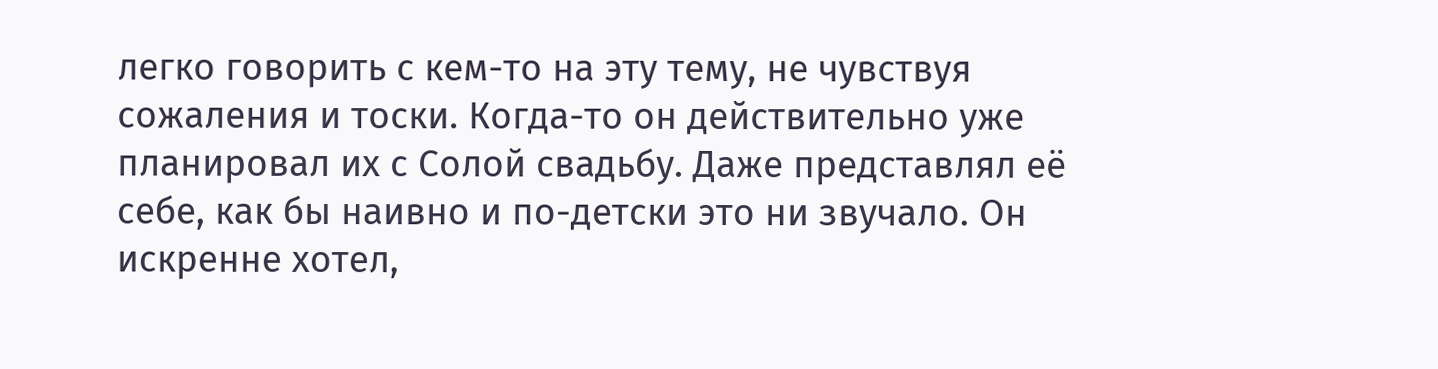легко говорить с кем-то на эту тему, не чувствуя сожаления и тоски. Когда-то он действительно уже планировал их с Солой свадьбу. Даже представлял её себе, как бы наивно и по-детски это ни звучало. Он искренне хотел,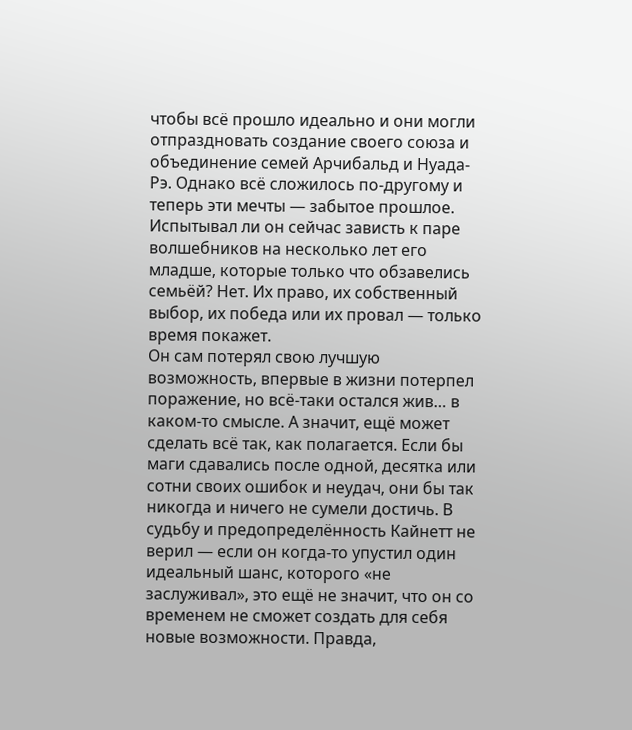чтобы всё прошло идеально и они могли отпраздновать создание своего союза и объединение семей Арчибальд и Нуада-Рэ. Однако всё сложилось по-другому и теперь эти мечты — забытое прошлое. Испытывал ли он сейчас зависть к паре волшебников на несколько лет его младше, которые только что обзавелись семьёй? Нет. Их право, их собственный выбор, их победа или их провал — только время покажет.
Он сам потерял свою лучшую возможность, впервые в жизни потерпел поражение, но всё-таки остался жив… в каком-то смысле. А значит, ещё может сделать всё так, как полагается. Если бы маги сдавались после одной, десятка или сотни своих ошибок и неудач, они бы так никогда и ничего не сумели достичь. В судьбу и предопределённость Кайнетт не верил — если он когда-то упустил один идеальный шанс, которого «не заслуживал», это ещё не значит, что он со временем не сможет создать для себя новые возможности. Правда,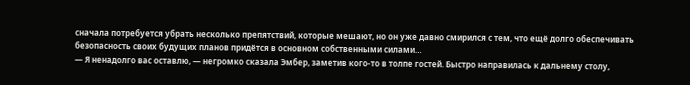сначала потребуется убрать несколько препятствий, которые мешают, но он уже давно смирился с тем, что ещё долго обеспечивать безопасность своих будущих планов придётся в основном собственными силами…
— Я ненадолго вас оставлю, — негромко сказала Эмбер, заметив кого-то в толпе гостей. Быстро направилась к дальнему столу,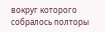вокруг которого собралось полторы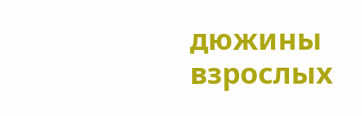дюжины взрослых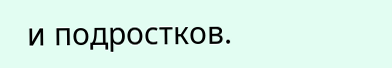и подростков.